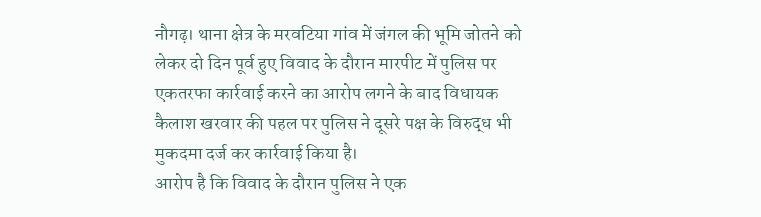नौगढ़। थाना क्षेत्र के मरवटिया गांव में जंगल की भूमि जोतने को लेकर दो दिन पूर्व हुए विवाद के दौरान मारपीट में पुलिस पर एकतरफा कार्रवाई करने का आरोप लगने के बाद विधायक कैलाश खरवार की पहल पर पुलिस ने दूसरे पक्ष के विरुद्ध भी मुकदमा दर्ज कर कार्रवाई किया है।
आरोप है कि विवाद के दौरान पुलिस ने एक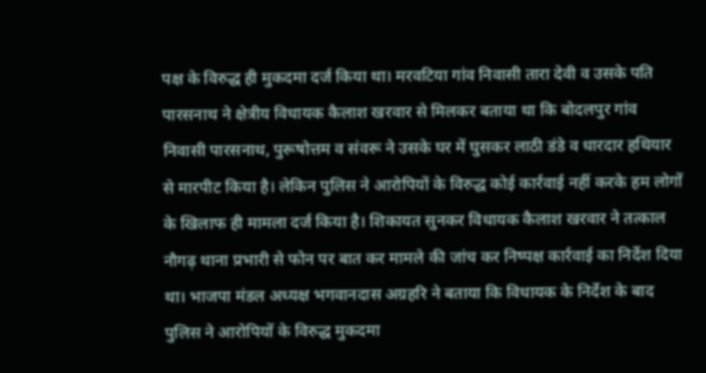पक्ष के विरुद्ध ही मुकदमा दर्ज किया था। मरवटिया गांव निवासी तारा देवी व उसके पति पारसनाथ ने क्षेत्रीय विधायक कैलाश खरवार से मिलकर बताया था कि बोदलपुर गांव निवासी पारसनाथ, पुरूषोत्तम व संवरू ने उसके घर में घुसकर लाठी डंडे व धारदार हथियार से मारपीट किया है। लेकिन पुलिस ने आरोपियों के विरुद्ध कोई कार्रवाई नहीं करके हम लोगों के खिलाफ ही मामला दर्ज किया है। शिकायत सुनकर विधायक कैलाश खरवार ने तत्काल नौगढ़ थाना प्रभारी से फोन पर बात कर मामले की जांच कर निष्पक्ष कार्रवाई का निर्देश दिया था। भाजपा मंडल अध्यक्ष भगवानदास अग्रहरि ने बताया कि विधायक के निर्देश के बाद पुलिस ने आरोपियों के विरुद्ध मुकदमा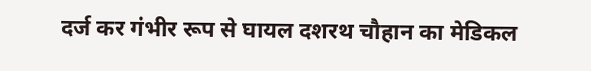दर्ज कर गंभीर रूप से घायल दशरथ चौहान का मेडिकल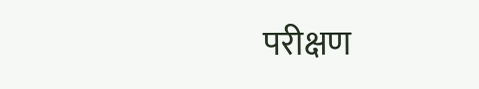परीक्षण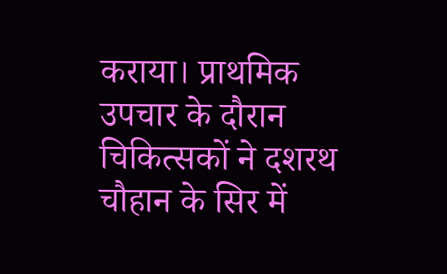कराया। प्राथमिक उपचार के दौरान चिकित्सकों ने दशरथ चौहान के सिर में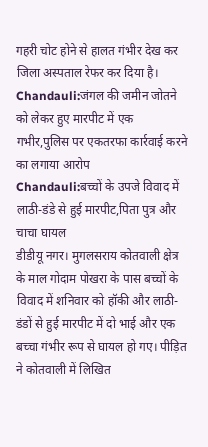गहरी चोट होने से हालत गंभीर देख कर जिला अस्पताल रेफर कर दिया है।
Chandauli:जंगल की जमीन जोतने को लेकर हुए मारपीट में एक गभीर,पुलिस पर एकतरफा कार्रवाई करने का लगाया आरोप
Chandauli:बच्चों के उपजे विवाद में लाठी-डंडे से हुई मारपीट,पिता पुत्र और चाचा घायल
डीडीयू नगर। मुगलसराय कोतवाली क्षेत्र के माल गोदाम पोखरा के पास बच्चों के विवाद में शनिवार को हॉकी और लाठी-डंडों से हुई मारपीट में दो भाई और एक बच्चा गंभीर रूप से घायल हो गए। पीड़ित ने कोतवाली में लिखित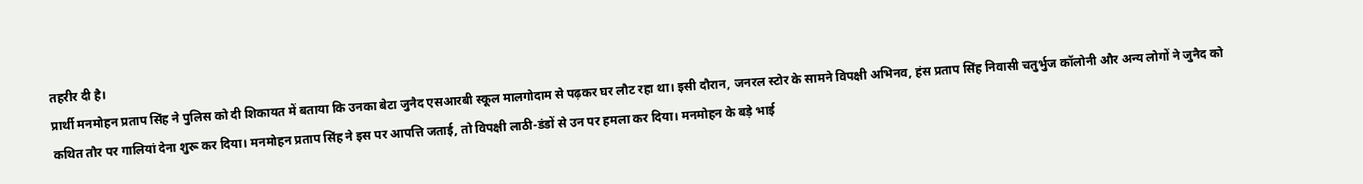तहरीर दी है।
प्रार्थी मनमोहन प्रताप सिंह ने पुलिस को दी शिकायत में बताया कि उनका बेटा जुनैद एसआरबी स्कूल मालगोदाम से पढ़कर घर लौट रहा था। इसी दौरान, जनरल स्टोर के सामने विपक्षी अभिनव, हंस प्रताप सिंह निवासी चतुर्भुज कॉलोनी और अन्य लोगों ने जुनैद को कथित तौर पर गालियां देना शुरू कर दिया। मनमोहन प्रताप सिंह ने इस पर आपत्ति जताई, तो विपक्षी लाठी-डंडों से उन पर हमला कर दिया। मनमोहन के बड़े भाई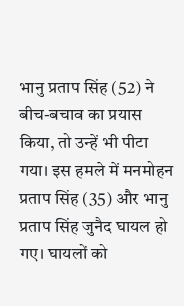भानु प्रताप सिंह (52) ने बीच-बचाव का प्रयास किया, तो उन्हें भी पीटा गया। इस हमले में मनमोहन प्रताप सिंह (35) और भानु प्रताप सिंह जुनैद घायल हो गए। घायलों को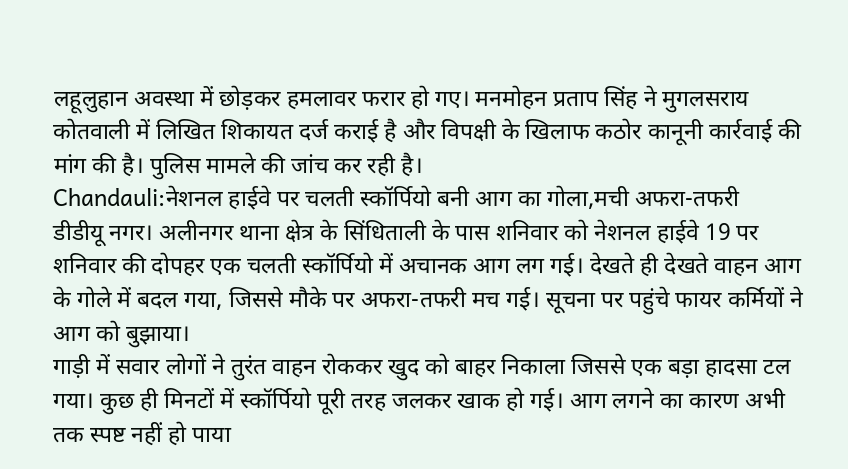लहूलुहान अवस्था में छोड़कर हमलावर फरार हो गए। मनमोहन प्रताप सिंह ने मुगलसराय कोतवाली में लिखित शिकायत दर्ज कराई है और विपक्षी के खिलाफ कठोर कानूनी कार्रवाई की मांग की है। पुलिस मामले की जांच कर रही है।
Chandauli:नेशनल हाईवे पर चलती स्कॉर्पियो बनी आग का गोला,मची अफरा-तफरी
डीडीयू नगर। अलीनगर थाना क्षेत्र के सिंधिताली के पास शनिवार को नेशनल हाईवे 19 पर शनिवार की दोपहर एक चलती स्कॉर्पियो में अचानक आग लग गई। देखते ही देखते वाहन आग के गोले में बदल गया, जिससे मौके पर अफरा-तफरी मच गई। सूचना पर पहुंचे फायर कर्मियों ने आग को बुझाया।
गाड़ी में सवार लोगों ने तुरंत वाहन रोककर खुद को बाहर निकाला जिससे एक बड़ा हादसा टल गया। कुछ ही मिनटों में स्कॉर्पियो पूरी तरह जलकर खाक हो गई। आग लगने का कारण अभी तक स्पष्ट नहीं हो पाया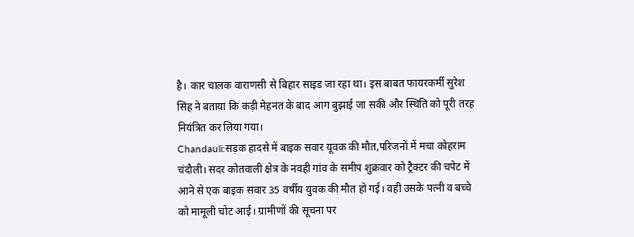है। कार चालक वाराणसी से बिहार साइड जा रहा था। इस बाबत फायरकर्मी सुरेश सिंह ने बताया कि कड़ी मेहनत के बाद आग बुझाई जा सकी और स्थिति को पूरी तरह नियंत्रित कर लिया गया।
Chandauli:सड़क हादसे में बाइक सवार यूवक की मौत,परिजनों में मचा कोहराम
चंदौली। सदर कोतवाली क्षेत्र के नवही गांव के समीप शुक्रवार को ट्रैक्टर की चपेट में आने से एक बाइक सवार 35 वर्षीय युवक की मौत हो गई। वही उसके पत्नी व बच्चे को मामूली चोट आई। ग्रामीणों की सूचना पर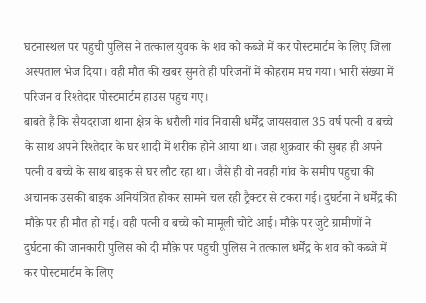घटनास्थल पर पहुची पुलिस ने तत्काल युवक के शव को कब्जे में कर पोस्टमार्टम के लिए जिला अस्पताल भेज दिया। वही मौत की खबर सुनते ही परिजनों में कोहराम मच गया। भारी संख्या में परिजन व रिश्तेदार पोस्टमार्टम हाउस पहुच गए।
बाबते हैं कि सैयदराजा थाना क्षेत्र के धरौली गांव निवासी धर्मेंद्र जायसवाल 35 वर्ष पत्नी व बच्चे के साथ अपने रिश्तेदार के घर शादी में शरीक होने आया था। जहा शुक्रवार की सुबह ही अपने पत्नी व बच्चे के साथ बाइक से घर लौट रहा था। जैसे ही वो नवही गांव के समीप पहुचा की अचानक उसकी बाइक अनियंत्रित होकर सामने चल रही ट्रैक्टर से टकरा गई। दुघर्टना ने धर्मेंद्र की मौक़े पर ही मौत हो गई। वही पत्नी व बच्चे को मामूली चोटे आई। मौक़े पर जुटे ग्रामीणों ने दुर्घटना की जानकारी पुलिस को दी मौक़े पर पहुची पुलिस ने तत्काल धर्मेंद्र के शव को कब्जे में कर पोस्टमार्टम के लिए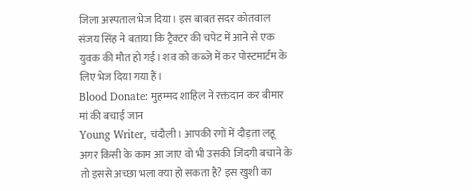जिला अस्पताल भेज दिया। इस बाबत सदर कोतवाल संजय सिंह ने बताया कि ट्रैक्टर की चपेट में आने से एक युवक की मौत हो गई। शव को कब्जे में कर पोस्टमार्टम के लिए भेज दिया गया हैं।
Blood Donate: मुहम्मद शाहिल ने रक्तदान कर बीमार मां की बचाई जान
Young Writer, चंदौली। आपकी रगों में दौड़ता लहू अगर किसी के काम आ जाए वो भी उसकी जिंदगी बचाने के तो इससे अच्छा भला क्या हो सकता है? इस खुशी का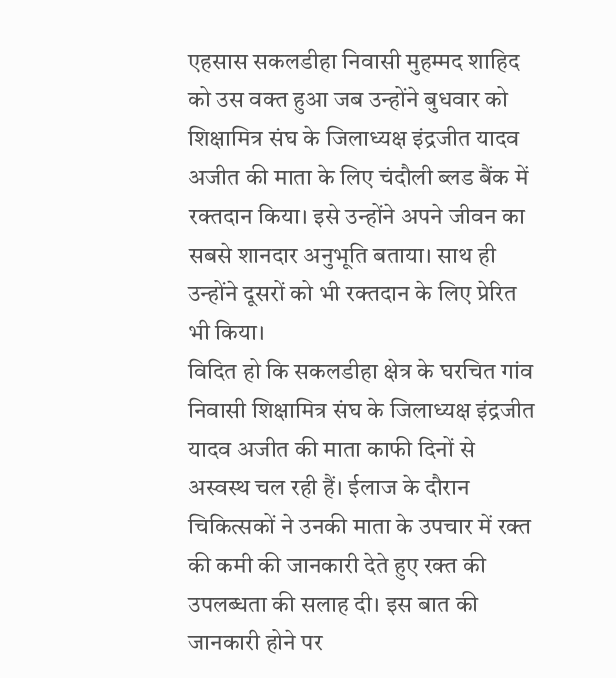एहसास सकलडीहा निवासी मुहम्मद शाहिद को उस वक्त हुआ जब उन्होंने बुधवार को शिक्षामित्र संघ के जिलाध्यक्ष इंद्रजीत यादव अजीत की माता के लिए चंदौली ब्लड बैंक में रक्तदान किया। इसे उन्होंने अपने जीवन का सबसे शानदार अनुभूति बताया। साथ ही उन्होंने दूसरों को भी रक्तदान के लिए प्रेरित भी किया।
विदित हो कि सकलडीहा क्षेत्र के घरचित गांव निवासी शिक्षामित्र संघ के जिलाध्यक्ष इंद्रजीत यादव अजीत की माता काफी दिनों से अस्वस्थ चल रही हैं। ईलाज के दौरान चिकित्सकों ने उनकी माता के उपचार में रक्त की कमी की जानकारी देते हुए रक्त की उपलब्धता की सलाह दी। इस बात की जानकारी होने पर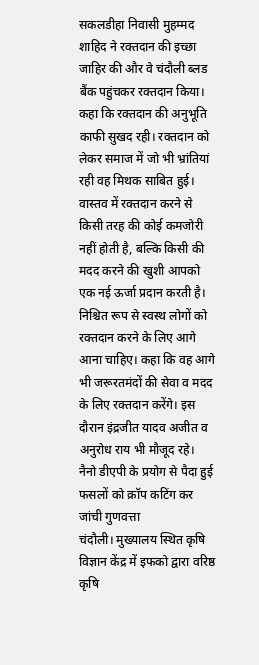सकलडीहा निवासी मुहम्मद शाहिद ने रक्तदान की इच्छा जाहिर की और वे चंदौली ब्लड बैंक पहुंचकर रक्तदान किया। कहा कि रक्तदान की अनुभूति काफी सुखद रही। रक्तदान को लेकर समाज में जो भी भ्रांतियां रही वह मिथक साबित हुई। वास्तव में रक्तदान करने से किसी तरह की कोई कमजोरी नहीं होती है, बल्कि किसी की मदद करने की खुशी आपको एक नई ऊर्जा प्रदान करती है। निश्चित रूप से स्वस्थ लोगों को रक्तदान करने के लिए आगे आना चाहिए। कहा कि वह आगे भी जरूरतमंदों की सेवा व मदद के लिए रक्तदान करेंगे। इस दौरान इंद्रजीत यादव अजीत व अनुरोध राय भी मौजूद रहे।
नैनो डीएपी के प्रयोग से पैदा हुई फसलों को क्रॉप कटिंग कर जांची गुणवत्ता
चंदौली। मुख्यालय स्थित कृषि विज्ञान केंद्र में इफको द्वारा वरिष्ठ कृषि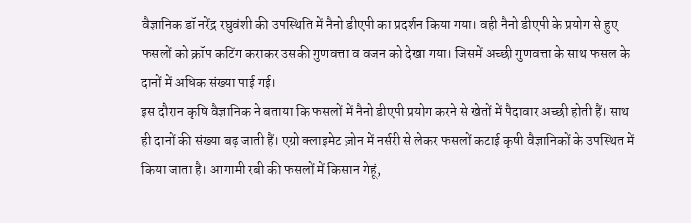वैज्ञानिक डॉ नरेंद्र रघुवंशी की उपस्थिति में नैनो डीएपी का प्रदर्शन किया गया। वही नैनो डीएपी के प्रयोग से हुए फसलों को क्रॉप कटिंग कराकर उसकी गुणवत्ता व वजन को देखा गया। जिसमें अच्छी गुणवत्ता के साथ फसल के दानों में अधिक संख्या पाई गई।
इस दौरान कृषि वैज्ञानिक ने बताया कि फसलों में नैनो डीएपी प्रयोग करने से खेतों में पैदावार अच्छी होती हैं। साथ ही दानों की संख्या बढ़ जाती हैं। एग्रो क्लाइमेट ज़ोन में नर्सरी से लेकर फसलों कटाई कृषी वैज्ञानिकों के उपस्थित में किया जाता है। आगामी रबी की फसलों में किसान गेहूं,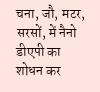चना, जौ, मटर, सरसों, में नैनो डीएपी का शोधन कर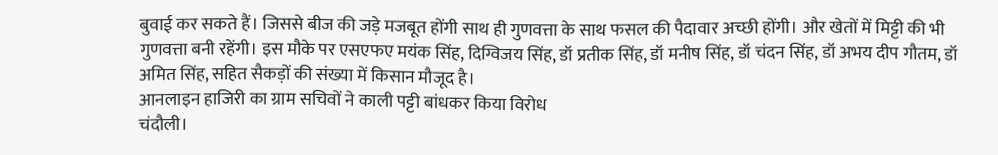बुवाई कर सकते हैं। जिससे बीज की जड़े मजबूत होंगी साथ ही गुणवत्ता के साथ फसल की पैदावार अच्छी होंगी। और खेतों में मिट्टी की भी गुणवत्ता बनी रहेंगी। इस मौके पर एसएफए मयंक सिंह, दिग्विजय सिंह, डॉ प्रतीक सिंह, डॉ मनीष सिंह, डॉ चंदन सिंह, डॉ अभय दीप गौतम, डॉ अमित सिंह, सहित सैकड़ों की संख्या में किसान मौजूद है।
आनलाइन हाजिरी का ग्राम सचिवों ने काली पट्टी बांधकर किया विरोध
चंदौली।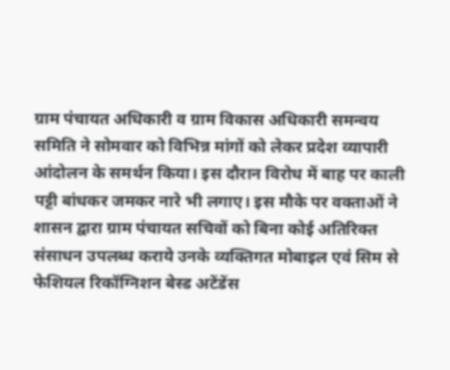ग्राम पंचायत अधिकारी व ग्राम विकास अधिकारी समन्वय समिति ने सोमवार को विभिन्न मांगों को लेकर प्रदेश व्यापारी आंदोलन के समर्थन किया। इस दौरान विरोध में बाह पर काली पट्टी बांधकर जमकर नारे भी लगाए। इस मौके पर वक्ताओं ने शासन द्वारा ग्राम पंचायत सचिवों को बिना कोई अतिरिक्त संसाधन उपलब्ध कराये उनके व्यक्तिगत मोबाइल एवं सिम से फेशियल रिकॉग्निशन बेस्ड अटेंडेंस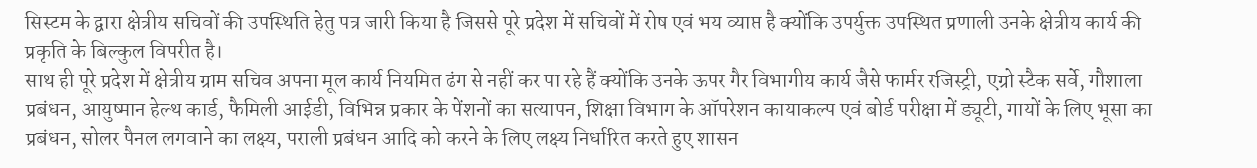सिस्टम के द्वारा क्षेत्रीय सचिवों की उपस्थिति हेतु पत्र जारी किया है जिससे पूरे प्रदेश में सचिवों में रोष एवं भय व्याप्त है क्योंकि उपर्युक्त उपस्थित प्रणाली उनके क्षेत्रीय कार्य की प्रकृति के बिल्कुल विपरीत है।
साथ ही पूरे प्रदेश में क्षेत्रीय ग्राम सचिव अपना मूल कार्य नियमित ढंग से नहीं कर पा रहे हैं क्योंकि उनके ऊपर गैर विभागीय कार्य जैसे फार्मर रजिस्ट्री, एग्रो स्टैक सर्वे, गौशाला प्रबंधन, आयुष्मान हेल्थ कार्ड, फैमिली आईडी, विभिन्न प्रकार के पेंशनों का सत्यापन, शिक्षा विभाग के ऑपरेशन कायाकल्प एवं बोर्ड परीक्षा में ड्यूटी, गायों के लिए भूसा का प्रबंधन, सोलर पैनल लगवाने का लक्ष्य, पराली प्रबंधन आदि को करने के लिए लक्ष्य निर्धारित करते हुए शासन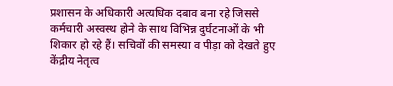प्रशासन के अधिकारी अत्यधिक दबाव बना रहे जिससे कर्मचारी अस्वस्थ होने के साथ विभिन्न दुर्घटनाओं के भी शिकार हो रहे हैं। सचिवों की समस्या व पीड़ा को देखते हुए केंद्रीय नेतृत्व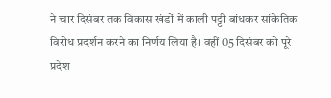ने चार दिसंबर तक विकास खंडों में काली पट्टी बांधकर सांकेतिक विरोध प्रदर्शन करने का निर्णय लिया है। वहीं 05 दिसंबर को पूरे प्रदेश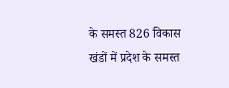के समस्त 826 विकास खंडों में प्रदेश के समस्त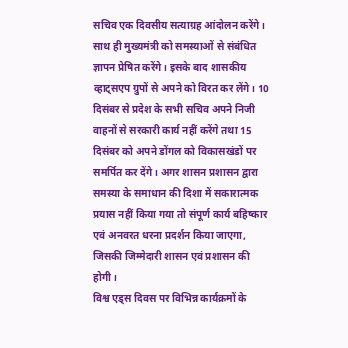सचिव एक दिवसीय सत्याग्रह आंदोलन करेंगे। साथ ही मुख्यमंत्री को समस्याओं से संबंधित ज्ञापन प्रेषित करेंगे। इसके बाद शासकीय व्हाट्सएप ग्रुपों से अपने को विरत कर लेंगे। 10 दिसंबर से प्रदेश के सभी सचिव अपने निजी वाहनों से सरकारी कार्य नहीं करेंगे तथा 15 दिसंबर को अपने डोंगल को विकासखंडों पर समर्पित कर देंगे। अगर शासन प्रशासन द्वारा समस्या के समाधान की दिशा में सकारात्मक प्रयास नहीं किया गया तो संपूर्ण कार्य बहिष्कार एवं अनवरत धरना प्रदर्शन किया जाएगा, जिसकी जिम्मेदारी शासन एवं प्रशासन की होगी।
विश्व एड्स दिवस पर विभिन्न कार्यक्रमों के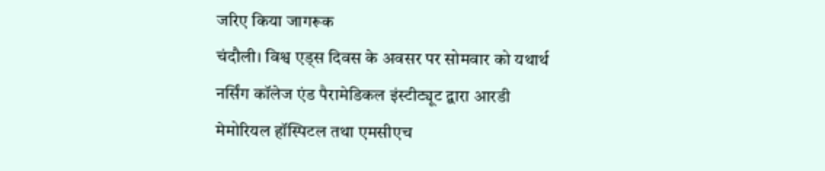जरिए किया जागरूक
चंदौली। विश्व एड्स दिवस के अवसर पर सोमवार को यथार्थ नर्सिंग कॉलेज एंड पैरामेडिकल इंस्टीट्यूट द्वारा आरडी मेमोरियल हॉस्पिटल तथा एमसीएच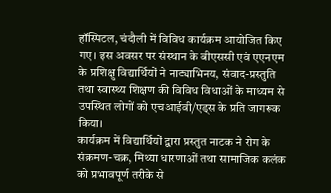हॉस्पिटल, चंदौली में विविध कार्यक्रम आयोजित किए गए। इस अवसर पर संस्थान के बीएससी एवं एएनएम के प्रशिक्षु विद्यार्थियों ने नाट्याभिनय, संवाद-प्रस्तुति तथा स्वास्थ्य शिक्षण की विविध विधाओं के माध्यम से उपस्थित लोगों को एचआईवी/एड्स के प्रति जागरूक किया।
कार्यक्रम में विद्यार्थियों द्वारा प्रस्तुत नाटक ने रोग के संक्रमण-चक्र, मिथ्या धारणाओं तथा सामाजिक कलंक को प्रभावपूर्ण तरीके से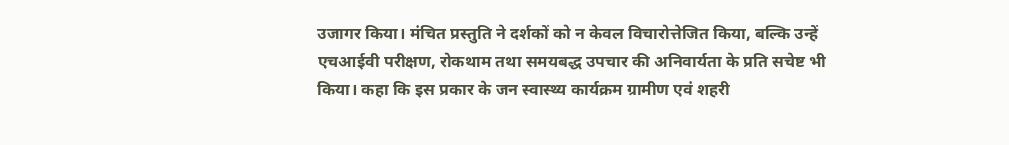उजागर किया। मंचित प्रस्तुति ने दर्शकों को न केवल विचारोत्तेजित किया, बल्कि उन्हें एचआईवी परीक्षण, रोकथाम तथा समयबद्ध उपचार की अनिवार्यता के प्रति सचेष्ट भी किया। कहा कि इस प्रकार के जन स्वास्थ्य कार्यक्रम ग्रामीण एवं शहरी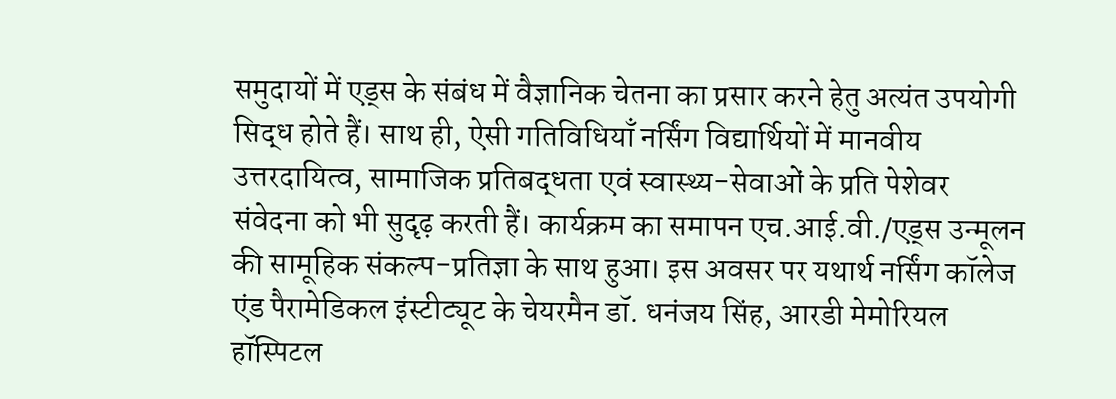समुदायों में एड्स के संबंध में वैज्ञानिक चेतना का प्रसार करने हेतु अत्यंत उपयोगी सिद्ध होते हैं। साथ ही, ऐसी गतिविधियाँ नर्सिंग विद्यार्थियों में मानवीय उत्तरदायित्व, सामाजिक प्रतिबद्धता एवं स्वास्थ्य-सेवाओं के प्रति पेशेवर संवेदना को भी सुदृढ़ करती हैं। कार्यक्रम का समापन एच.आई.वी./एड्स उन्मूलन की सामूहिक संकल्प-प्रतिज्ञा के साथ हुआ। इस अवसर पर यथार्थ नर्सिंग कॉलेज एंड पैरामेडिकल इंस्टीट्यूट के चेयरमैन डॉ. धनंजय सिंह, आरडी मेमोरियल हॉस्पिटल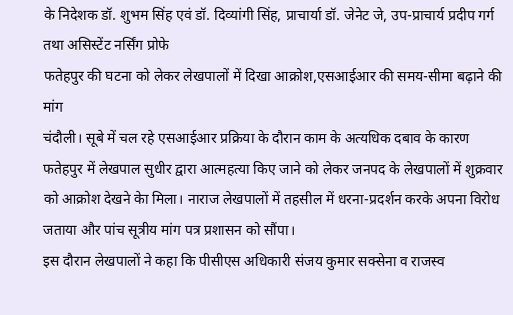के निदेशक डॉ. शुभम सिंह एवं डॉ. दिव्यांगी सिंह, प्राचार्या डॉ. जेनेट जे, उप-प्राचार्य प्रदीप गर्ग तथा असिस्टेंट नर्सिंग प्रोफे
फतेहपुर की घटना को लेकर लेखपालों में दिखा आक्रोश,एसआईआर की समय-सीमा बढ़ाने की मांग
चंदौली। सूबे में चल रहे एसआईआर प्रक्रिया के दौरान काम के अत्यधिक दबाव के कारण फतेहपुर में लेखपाल सुधीर द्वारा आत्महत्या किए जाने को लेकर जनपद के लेखपालों में शुक्रवार को आक्रोश देखने केा मिला। नाराज लेखपालों में तहसील में धरना-प्रदर्शन करके अपना विरोध जताया और पांच सूत्रीय मांग पत्र प्रशासन को सौंपा।
इस दौरान लेखपालों ने कहा कि पीसीएस अधिकारी संजय कुमार सक्सेना व राजस्व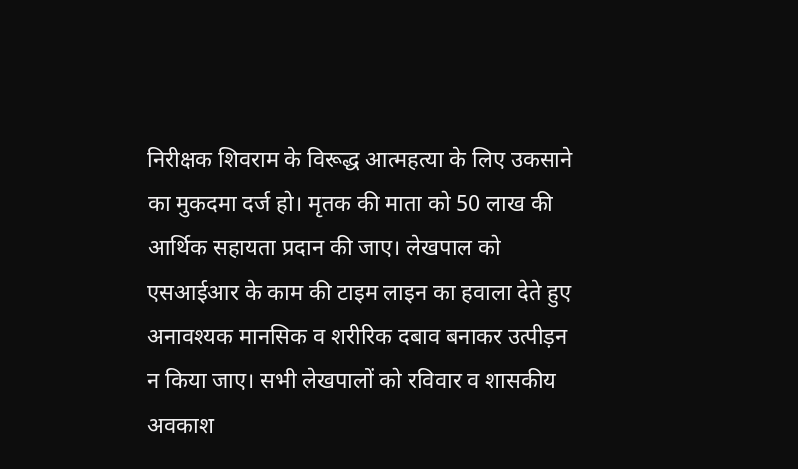निरीक्षक शिवराम के विरूद्ध आत्महत्या के लिए उकसाने का मुकदमा दर्ज हो। मृतक की माता को 50 लाख की आर्थिक सहायता प्रदान की जाए। लेखपाल को एसआईआर के काम की टाइम लाइन का हवाला देते हुए अनावश्यक मानसिक व शरीरिक दबाव बनाकर उत्पीड़न न किया जाए। सभी लेखपालों को रविवार व शासकीय अवकाश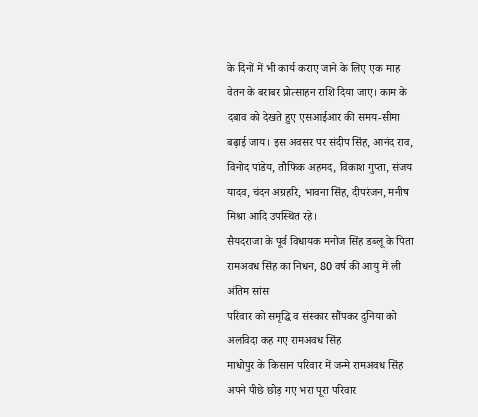के दिनों में भी कार्य कराए जाने के लिए एक माह वेतन के बराबर प्रोत्साहन राशि दिया जाए। काम के दबाव को देखते हुए एसआईआर की समय-सीमा बढ़ाई जाय। इस अवसर पर संदीप सिंह, आनंद राव, विनोद पांडेय, तौफिक अहमद, विकाश गुप्ता, संजय यादव, चंदन अग्रहरि, भावना सिंह, दीपरंजन, मनीष मिश्रा आदि उपस्थित रहे।
सैयदराजा के पूर्व विधायक मनोज सिंह डब्लू के पिता रामअवध सिंह का निधन‚ 80 वर्ष की आयु में ली अंतिम सांस
परिवार को समृद्धि व संस्कार सौंपकर दुनिया को अलविदा कह गए रामअवध सिंह
माधोपुर के किसान परिवार में जन्मे रामअवध सिंह अपने पीछे छोड़ गए भरा पूरा परिवार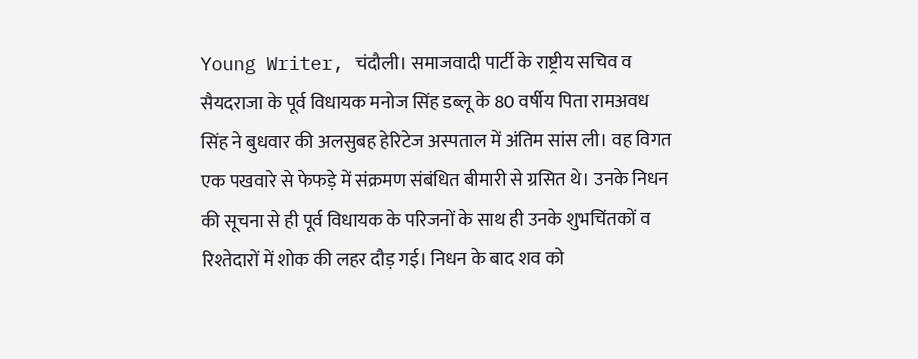Young Writer, चंदौली। समाजवादी पार्टी के राष्ट्रीय सचिव व सैयदराजा के पूर्व विधायक मनोज सिंह डब्लू के 80 वर्षीय पिता रामअवध सिंह ने बुधवार की अलसुबह हेरिटेज अस्पताल में अंतिम सांस ली। वह विगत एक पखवारे से फेफड़े में संक्रमण संबंधित बीमारी से ग्रसित थे। उनके निधन की सूचना से ही पूर्व विधायक के परिजनों के साथ ही उनके शुभचिंतकों व रिश्तेदारों में शोक की लहर दौड़ गई। निधन के बाद शव को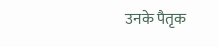उनके पैतृक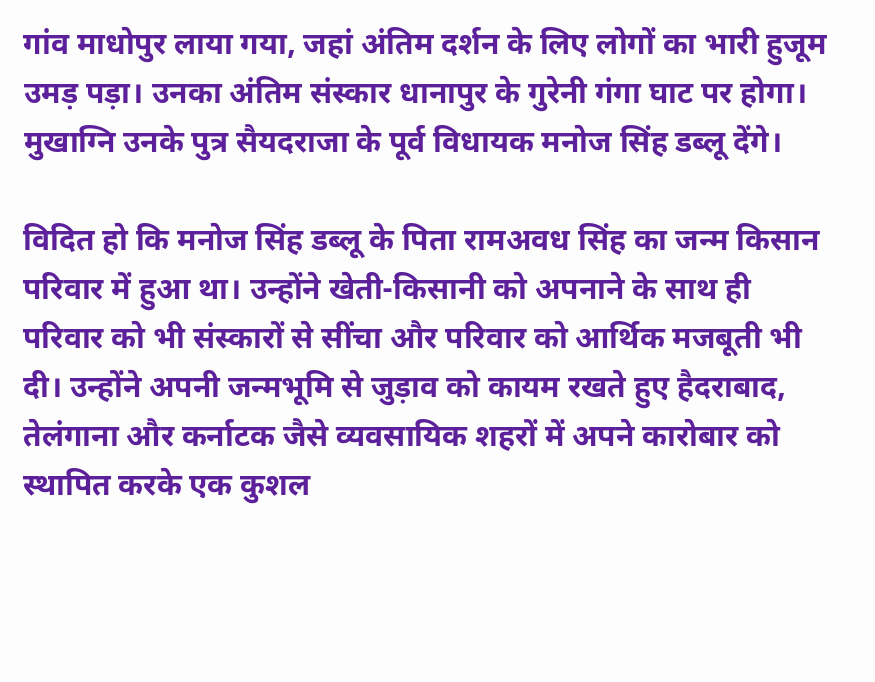गांव माधोपुर लाया गया, जहां अंतिम दर्शन के लिए लोगों का भारी हुजूम उमड़ पड़ा। उनका अंतिम संस्कार धानापुर के गुरेनी गंगा घाट पर होगा। मुखाग्नि उनके पुत्र सैयदराजा के पूर्व विधायक मनोज सिंह डब्लू देंगे।

विदित हो कि मनोज सिंह डब्लू के पिता रामअवध सिंह का जन्म किसान परिवार में हुआ था। उन्होंने खेती-किसानी को अपनाने के साथ ही परिवार को भी संस्कारों से सींचा और परिवार को आर्थिक मजबूती भी दी। उन्होंने अपनी जन्मभूमि से जुड़ाव को कायम रखते हुए हैदराबाद, तेलंगाना और कर्नाटक जैसे व्यवसायिक शहरों में अपने कारोबार को स्थापित करके एक कुशल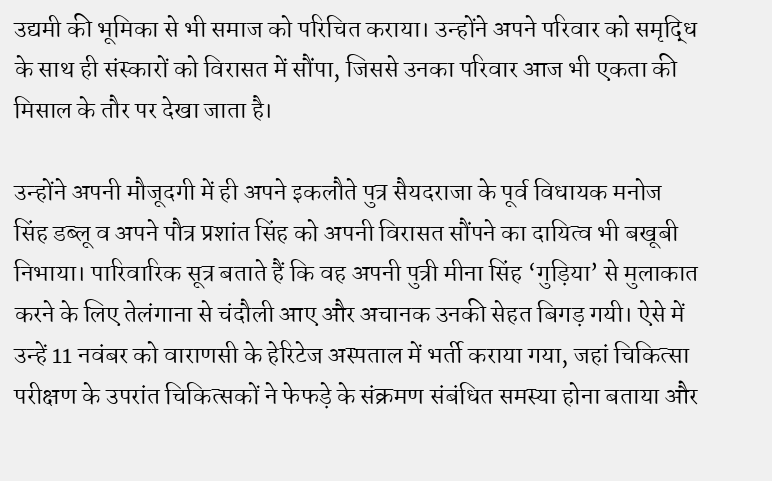उद्यमी की भूमिका से भी समाज को परिचित कराया। उन्होंने अपने परिवार को समृद्धि के साथ ही संस्कारों को विरासत में सौंपा, जिससे उनका परिवार आज भी एकता की मिसाल के तौर पर देखा जाता है।

उन्होंने अपनी मौजूदगी में ही अपने इकलौते पुत्र सैयदराजा के पूर्व विधायक मनोज सिंह डब्लू व अपने पौत्र प्रशांत सिंह को अपनी विरासत सौंपने का दायित्व भी बखूबी निभाया। पारिवारिक सूत्र बताते हैं कि वह अपनी पुत्री मीना सिंह ‘गुड़िया’ से मुलाकात करने के लिए तेलंगाना से चंदौली आए और अचानक उनकी सेहत बिगड़ गयी। ऐसे में उन्हें 11 नवंबर को वाराणसी के हेरिटेज अस्पताल में भर्ती कराया गया, जहां चिकित्सा परीक्षण के उपरांत चिकित्सकों ने फेफड़े के संक्रमण संबंधित समस्या होना बताया और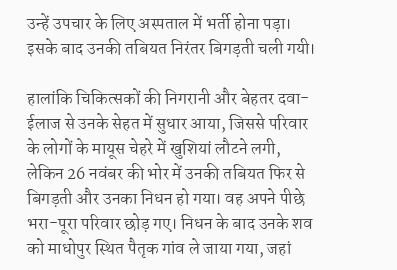उन्हें उपचार के लिए अस्पताल में भर्ती होना पड़ा। इसके बाद उनकी तबियत निरंतर बिगड़ती चली गयी।

हालांकि चिकित्सकों की निगरानी और बेहतर दवा-ईलाज से उनके सेहत में सुधार आया, जिससे परिवार के लोगों के मायूस चेहरे में खुशियां लौटने लगी, लेकिन 26 नवंबर की भोर में उनकी तबियत फिर से बिगड़ती और उनका निधन हो गया। वह अपने पीछे भरा-पूरा परिवार छोड़ गए। निधन के बाद उनके शव को माधोपुर स्थित पैतृक गांव ले जाया गया, जहां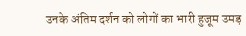उनके अंतिम दर्शन को लोगों का भारी हुजूम उमड़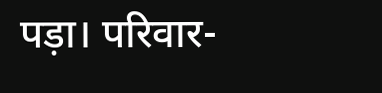पड़ा। परिवार-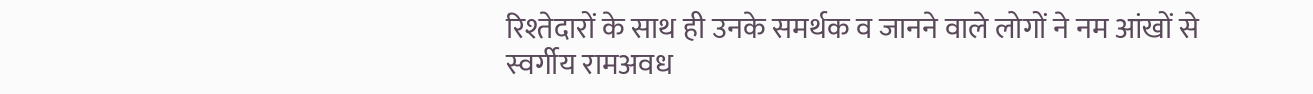रिश्तेदारों के साथ ही उनके समर्थक व जानने वाले लोगों ने नम आंखों से स्वर्गीय रामअवध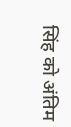सिंह को अंतिम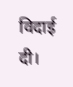विदाई दी।